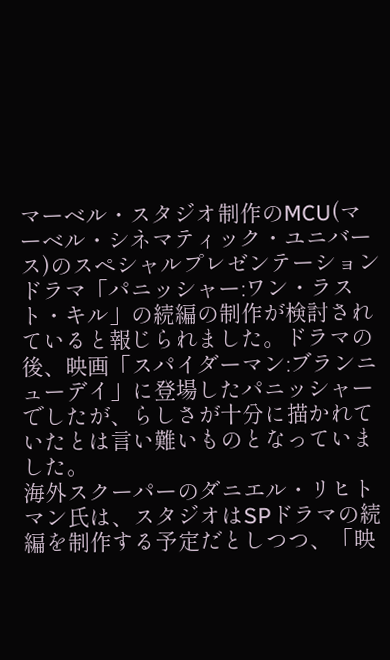マーベル・スタジオ制作のMCU(マーベル・シネマティック・ユニバース)のスペシャルプレゼンテーションドラマ「パニッシャー:ワン・ラスト・キル」の続編の制作が検討されていると報じられました。ドラマの後、映画「スパイダーマン:ブランニューデイ」に登場したパニッシャーでしたが、らしさが十分に描かれていたとは言い難いものとなっていました。
海外スクーパーのダニエル・リヒトマン氏は、スタジオはSPドラマの続編を制作する予定だとしつつ、「映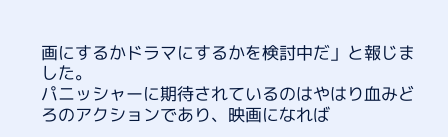画にするかドラマにするかを検討中だ」と報じました。
パニッシャーに期待されているのはやはり血みどろのアクションであり、映画になれば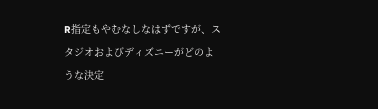R指定もやむなしなはずですが、スタジオおよびディズニーがどのような決定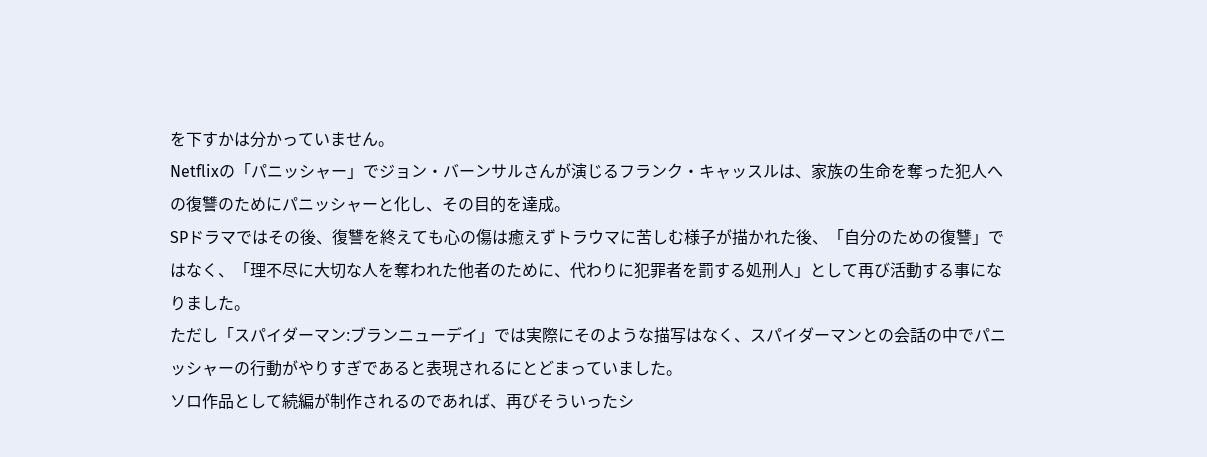を下すかは分かっていません。
Netflixの「パニッシャー」でジョン・バーンサルさんが演じるフランク・キャッスルは、家族の生命を奪った犯人への復讐のためにパニッシャーと化し、その目的を達成。
SPドラマではその後、復讐を終えても心の傷は癒えずトラウマに苦しむ様子が描かれた後、「自分のための復讐」ではなく、「理不尽に大切な人を奪われた他者のために、代わりに犯罪者を罰する処刑人」として再び活動する事になりました。
ただし「スパイダーマン:ブランニューデイ」では実際にそのような描写はなく、スパイダーマンとの会話の中でパニッシャーの行動がやりすぎであると表現されるにとどまっていました。
ソロ作品として続編が制作されるのであれば、再びそういったシ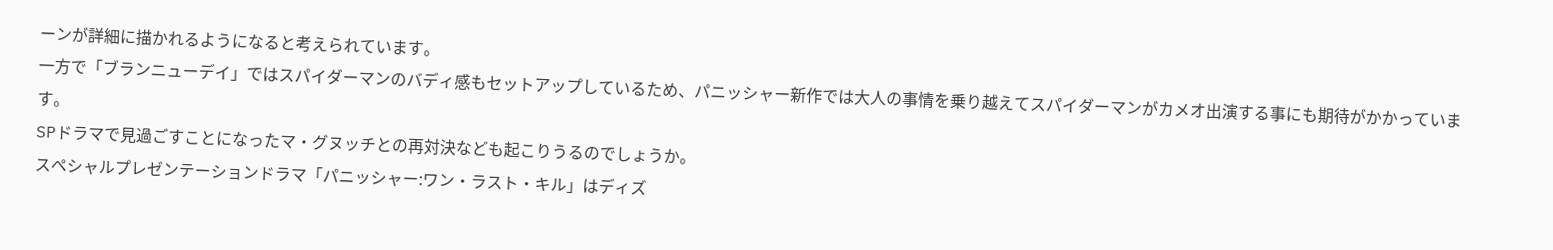ーンが詳細に描かれるようになると考えられています。
一方で「ブランニューデイ」ではスパイダーマンのバディ感もセットアップしているため、パニッシャー新作では大人の事情を乗り越えてスパイダーマンがカメオ出演する事にも期待がかかっています。
SPドラマで見過ごすことになったマ・グヌッチとの再対決なども起こりうるのでしょうか。
スペシャルプレゼンテーションドラマ「パニッシャー:ワン・ラスト・キル」はディズ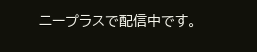ニープラスで配信中です。